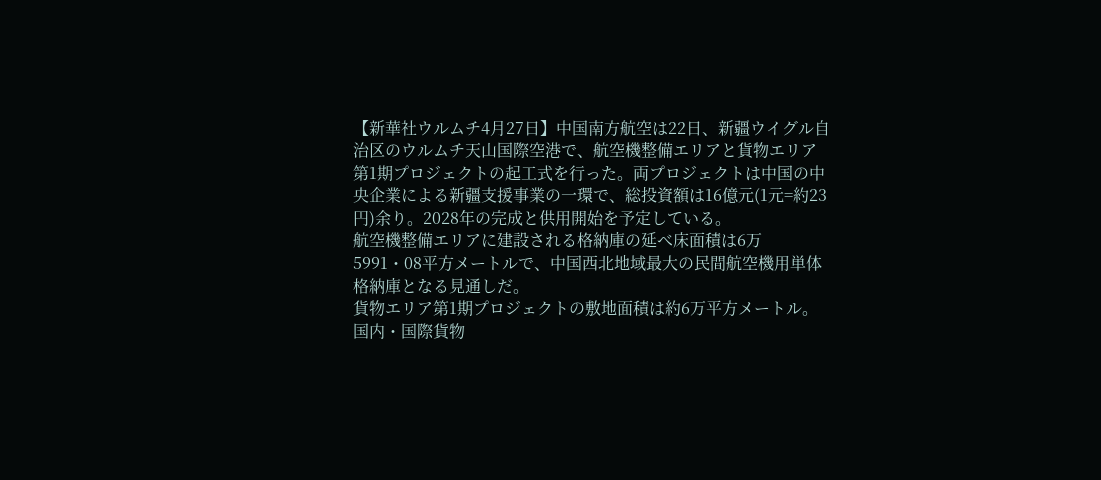【新華社ウルムチ4月27日】中国南方航空は22日、新疆ウイグル自治区のウルムチ天山国際空港で、航空機整備エリアと貨物エリア第1期プロジェクトの起工式を行った。両プロジェクトは中国の中央企業による新疆支援事業の一環で、総投資額は16億元(1元=約23円)余り。2028年の完成と供用開始を予定している。
航空機整備エリアに建設される格納庫の延べ床面積は6万5991・08平方メートルで、中国西北地域最大の民間航空機用単体格納庫となる見通しだ。
貨物エリア第1期プロジェクトの敷地面積は約6万平方メートル。国内・国際貨物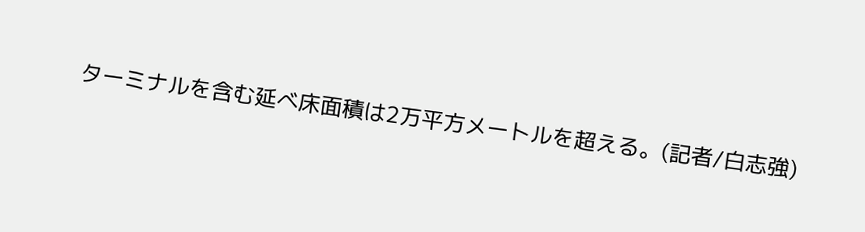ターミナルを含む延べ床面積は2万平方メートルを超える。(記者/白志強)